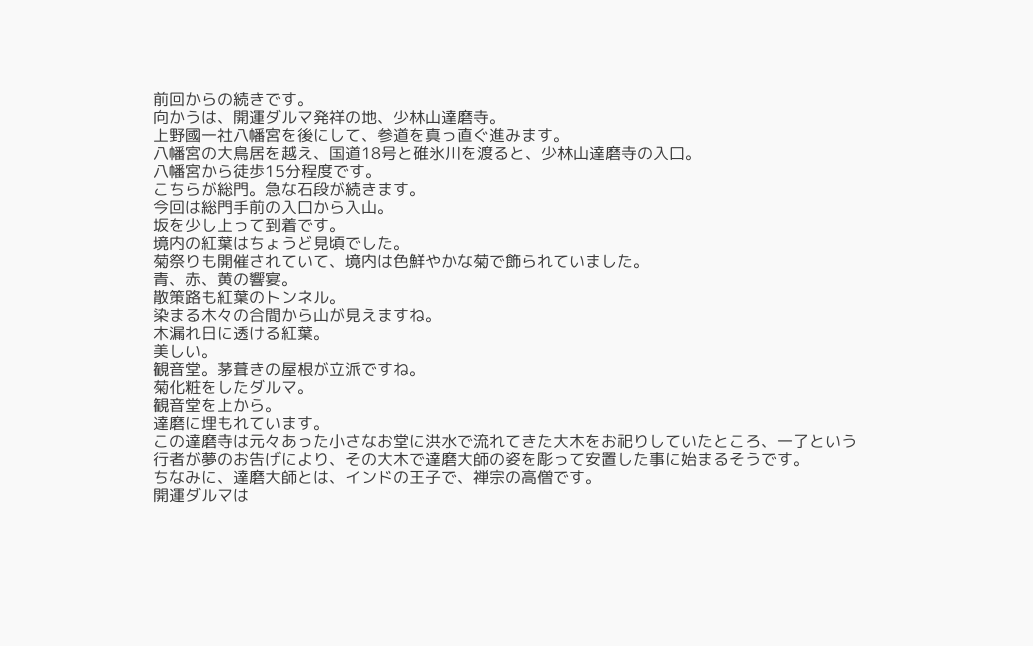前回からの続きです。
向かうは、開運ダルマ発祥の地、少林山達磨寺。
上野國一社八幡宮を後にして、参道を真っ直ぐ進みます。
八幡宮の大鳥居を越え、国道18号と碓氷川を渡ると、少林山達磨寺の入口。
八幡宮から徒歩15分程度です。
こちらが総門。急な石段が続きます。
今回は総門手前の入口から入山。
坂を少し上って到着です。
境内の紅葉はちょうど見頃でした。
菊祭りも開催されていて、境内は色鮮やかな菊で飾られていました。
青、赤、黄の響宴。
散策路も紅葉のトンネル。
染まる木々の合間から山が見えますね。
木漏れ日に透ける紅葉。
美しい。
観音堂。茅葺きの屋根が立派ですね。
菊化粧をしたダルマ。
観音堂を上から。
達磨に埋もれています。
この達磨寺は元々あった小さなお堂に洪水で流れてきた大木をお祀りしていたところ、一了という行者が夢のお告げにより、その大木で達磨大師の姿を彫って安置した事に始まるそうです。
ちなみに、達磨大師とは、インドの王子で、禅宗の高僧です。
開運ダルマは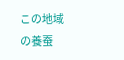この地域の養蚕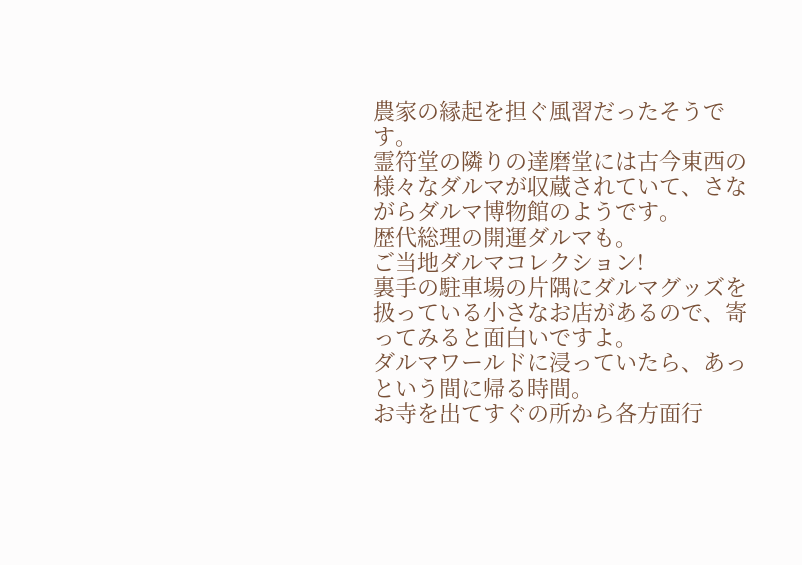農家の縁起を担ぐ風習だったそうです。
霊符堂の隣りの達磨堂には古今東西の様々なダルマが収蔵されていて、さながらダルマ博物館のようです。
歴代総理の開運ダルマも。
ご当地ダルマコレクション!
裏手の駐車場の片隅にダルマグッズを扱っている小さなお店があるので、寄ってみると面白いですよ。
ダルマワールドに浸っていたら、あっという間に帰る時間。
お寺を出てすぐの所から各方面行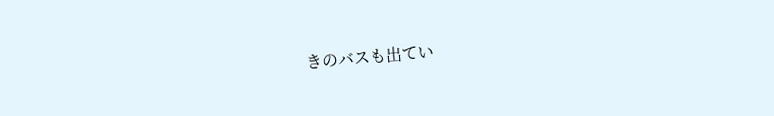きのバスも出てい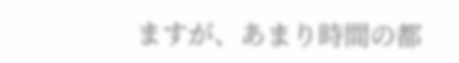ますが、あまり時間の都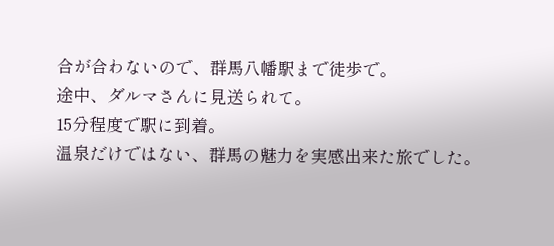合が合わないので、群馬八幡駅まで徒歩で。
途中、ダルマさんに見送られて。
15分程度で駅に到着。
温泉だけではない、群馬の魅力を実感出来た旅でした。